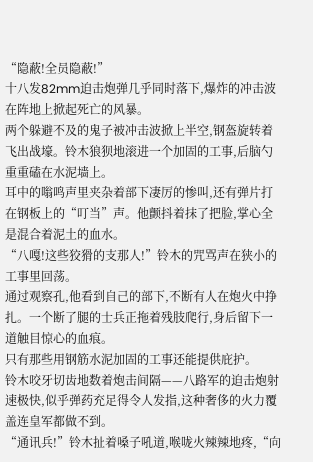“隐蔽!全员隐蔽!”
十八发82mm迫击炮弹几乎同时落下,爆炸的冲击波在阵地上掀起死亡的风暴。
两个躲避不及的鬼子被冲击波掀上半空,钢盔旋转着飞出战壕。铃木狼狈地滚进一个加固的工事,后脑勺重重磕在水泥墙上。
耳中的嗡鸣声里夹杂着部下凄厉的惨叫,还有弹片打在钢板上的“叮当”声。他颤抖着抹了把脸,掌心全是混合着泥土的血水。
“八嘎!这些狡猾的支那人!”铃木的咒骂声在狭小的工事里回荡。
通过观察孔,他看到自己的部下,不断有人在炮火中挣扎。一个断了腿的士兵正拖着残肢爬行,身后留下一道触目惊心的血痕。
只有那些用钢筋水泥加固的工事还能提供庇护。
铃木咬牙切齿地数着炮击间隔——八路军的迫击炮射速极快,似乎弹药充足得令人发指,这种奢侈的火力覆盖连皇军都做不到。
“通讯兵!”铃木扯着嗓子吼道,喉咙火辣辣地疼,“向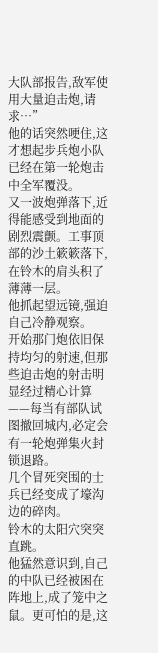大队部报告,敌军使用大量迫击炮,请求…”
他的话突然哽住,这才想起步兵炮小队已经在第一轮炮击中全军覆没。
又一波炮弹落下,近得能感受到地面的剧烈震颤。工事顶部的沙土簌簌落下,在铃木的肩头积了薄薄一层。
他抓起望远镜,强迫自己冷静观察。
开始那门炮依旧保持均匀的射速,但那些迫击炮的射击明显经过精心计算——每当有部队试图撤回城内,必定会有一轮炮弹集火封锁退路。
几个冒死突围的士兵已经变成了壕沟边的碎肉。
铃木的太阳穴突突直跳。
他猛然意识到,自己的中队已经被困在阵地上,成了笼中之鼠。更可怕的是,这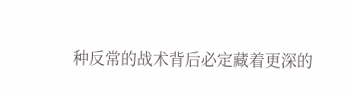种反常的战术背后必定藏着更深的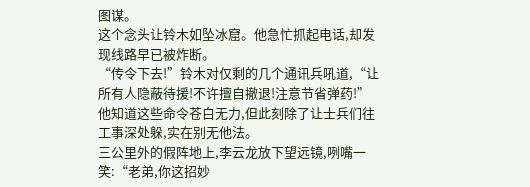图谋。
这个念头让铃木如坠冰窟。他急忙抓起电话,却发现线路早已被炸断。
“传令下去!”铃木对仅剩的几个通讯兵吼道,“让所有人隐蔽待援!不许擅自撤退!注意节省弹药!”
他知道这些命令苍白无力,但此刻除了让士兵们往工事深处躲,实在别无他法。
三公里外的假阵地上,李云龙放下望远镜,咧嘴一笑:“老弟,你这招妙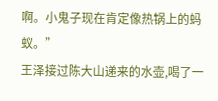啊。小鬼子现在肯定像热锅上的蚂蚁。”
王泽接过陈大山递来的水壶,喝了一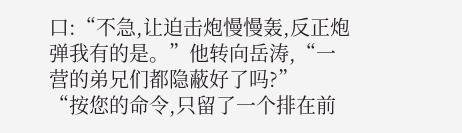口:“不急,让迫击炮慢慢轰,反正炮弹我有的是。”他转向岳涛,“一营的弟兄们都隐蔽好了吗?”
“按您的命令,只留了一个排在前